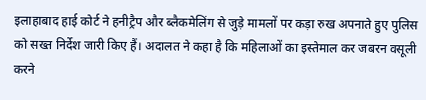इलाहाबाद हाई कोर्ट ने हनीट्रैप और ब्लैकमेलिंग से जुड़े मामलों पर कड़ा रुख अपनाते हुए पुलिस को सख्त निर्देश जारी किए हैं। अदालत ने कहा है कि महिलाओं का इस्तेमाल कर जबरन वसूली करने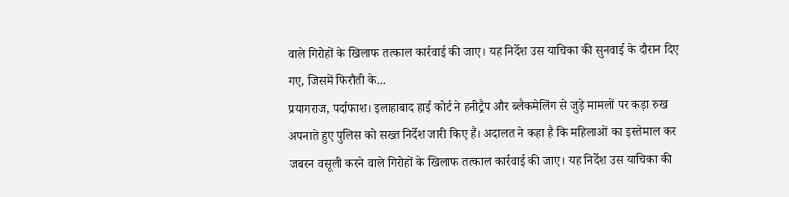वाले गिरोहों के खिलाफ तत्काल कार्रवाई की जाए। यह निर्देश उस याचिका की सुनवाई के दौरान दिए गए, जिसमें फिरौती के...
प्रयागराज, पर्दाफाश। इलाहाबाद हाई कोर्ट ने हनीट्रैप और ब्लैकमेलिंग से जुड़े मामलों पर कड़ा रुख अपनाते हुए पुलिस को सख्त निर्देश जारी किए हैं। अदालत ने कहा है कि महिलाओं का इस्तेमाल कर जबरन वसूली करने वाले गिरोहों के खिलाफ तत्काल कार्रवाई की जाए। यह निर्देश उस याचिका की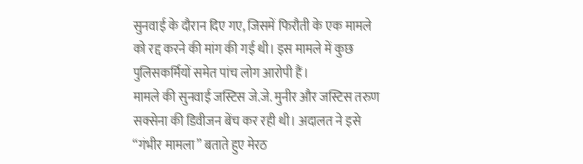सुनवाई के दौरान दिए गए, जिसमें फिरौती के एक मामले को रद्द करने की मांग की गई थी। इस मामले में कुछ पुलिसकर्मियों समेत पांच लोग आरोपी हैं।
मामले की सुनवाई जस्टिस जे.जे. मुनीर और जस्टिस तरुण सक्सेना की डिवीजन बेंच कर रही थी। अदालत ने इसे “गंभीर मामला” बताते हुए मेरठ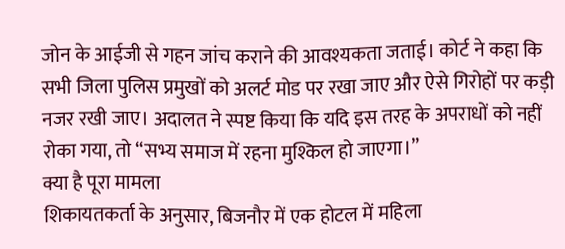जोन के आईजी से गहन जांच कराने की आवश्यकता जताई। कोर्ट ने कहा कि सभी जिला पुलिस प्रमुखों को अलर्ट मोड पर रखा जाए और ऐसे गिरोहों पर कड़ी नजर रखी जाए। अदालत ने स्पष्ट किया कि यदि इस तरह के अपराधों को नहीं रोका गया, तो “सभ्य समाज में रहना मुश्किल हो जाएगा।”
क्या है पूरा मामला
शिकायतकर्ता के अनुसार, बिजनौर में एक होटल में महिला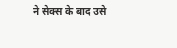ने सेक्स के बाद उसे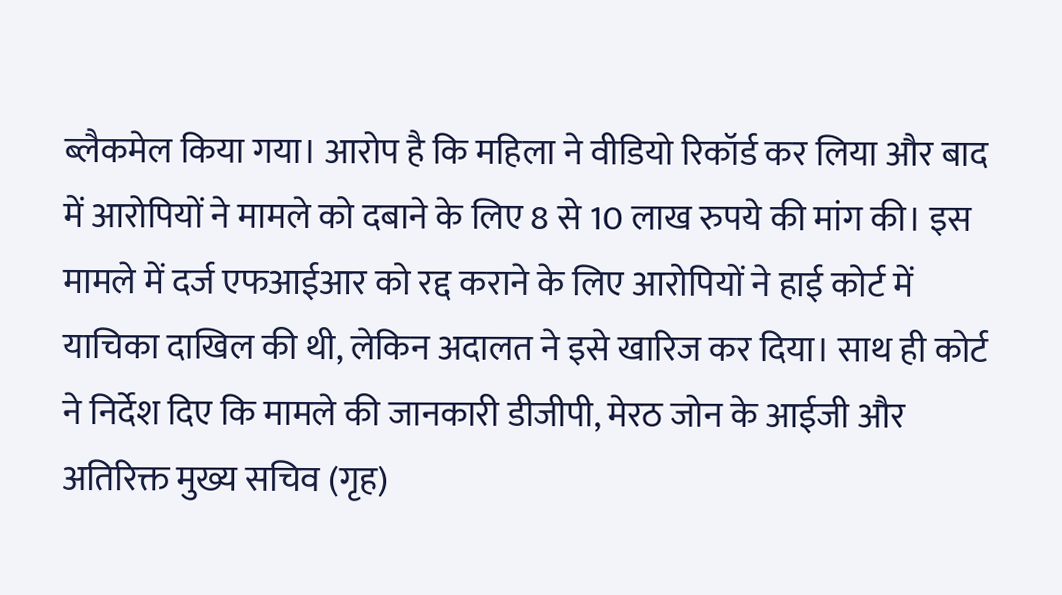ब्लैकमेल किया गया। आरोप है कि महिला ने वीडियो रिकॉर्ड कर लिया और बाद में आरोपियों ने मामले को दबाने के लिए 8 से 10 लाख रुपये की मांग की। इस मामले में दर्ज एफआईआर को रद्द कराने के लिए आरोपियों ने हाई कोर्ट में याचिका दाखिल की थी, लेकिन अदालत ने इसे खारिज कर दिया। साथ ही कोर्ट ने निर्देश दिए कि मामले की जानकारी डीजीपी, मेरठ जोन के आईजी और अतिरिक्त मुख्य सचिव (गृह)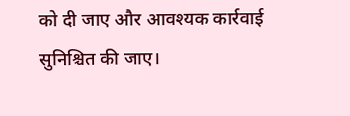को दी जाए और आवश्यक कार्रवाई सुनिश्चित की जाए।